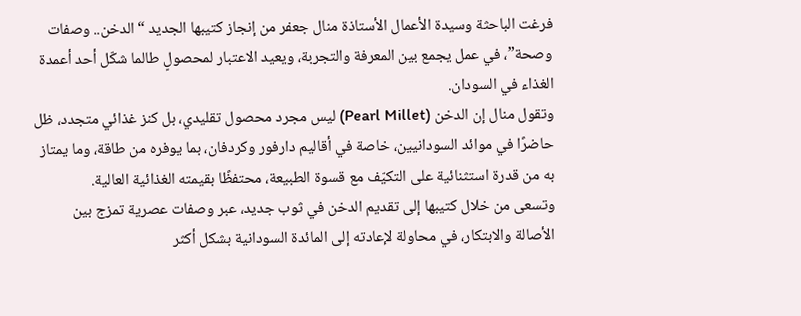فرغت الباحثة وسيدة الأعمال الأستاذة منال جعفر من إنجاز كتيبها الجديد “الدخن.. وصفات وصحة”، في عمل يجمع بين المعرفة والتجربة، ويعيد الاعتبار لمحصولٍ طالما شكّل أحد أعمدة الغذاء في السودان.
وتقول منال إن الدخن (Pearl Millet) ليس مجرد محصول تقليدي، بل كنز غذائي متجدد، ظل حاضرًا في موائد السودانيين، خاصة في أقاليم دارفور وكردفان، بما يوفره من طاقة، وما يمتاز به من قدرة استثنائية على التكيّف مع قسوة الطبيعة، محتفظًا بقيمته الغذائية العالية.
وتسعى من خلال كتيبها إلى تقديم الدخن في ثوب جديد، عبر وصفات عصرية تمزج بين الأصالة والابتكار، في محاولة لإعادته إلى المائدة السودانية بشكل أكثر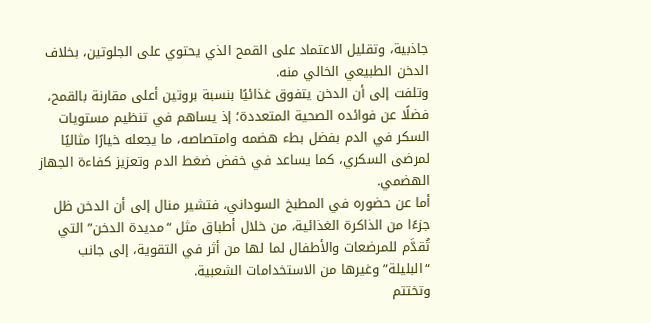جاذبية، وتقليل الاعتماد على القمح الذي يحتوي على الجلوتين، بخلاف الدخن الطبيعي الخالي منه.
وتلفت إلى أن الدخن يتفوق غذائيًا بنسبة بروتين أعلى مقارنة بالقمح، فضلًا عن فوائده الصحية المتعددة؛ إذ يساهم في تنظيم مستويات السكر في الدم بفضل بطء هضمه وامتصاصه، ما يجعله خيارًا مثاليًا لمرضى السكري، كما يساعد في خفض ضغط الدم وتعزيز كفاءة الجهاز الهضمي.
أما عن حضوره في المطبخ السوداني، فتشير منال إلى أن الدخن ظل جزءًا من الذاكرة الغذائية، من خلال أطباق مثل “مديدة الدخن” التي تُقدَّم للمرضعات والأطفال لما لها من أثر في التقوية، إلى جانب “البليلة” وغيرها من الاستخدامات الشعبية.
وتختتم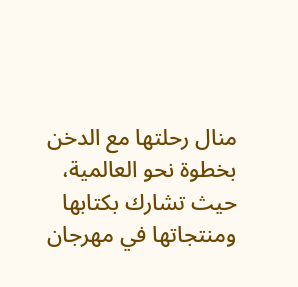منال رحلتها مع الدخن بخطوة نحو العالمية، حيث تشارك بكتابها ومنتجاتها في مهرجان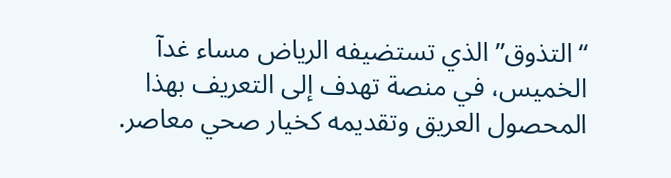“التذوق” الذي تستضيفه الرياض مساء غدآ الخميس، في منصة تهدف إلى التعريف بهذا المحصول العريق وتقديمه كخيار صحي معاصر.